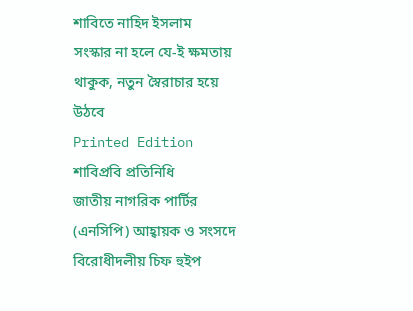শাবিতে নাহিদ ইসলাম
সংস্কার না হলে যে-ই ক্ষমতায় থাকুক, নতুন স্বৈরাচার হয়ে উঠবে
Printed Edition
শাবিপ্রবি প্রতিনিধি
জাতীয় নাগরিক পার্টির (এনসিপি) আহ্বায়ক ও সংসদে বিরোধীদলীয় চিফ হুইপ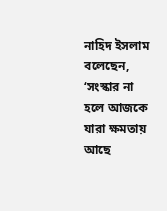নাহিদ ইসলাম বলেছেন, ‘সংস্কার না হলে আজকে যারা ক্ষমতায় আছে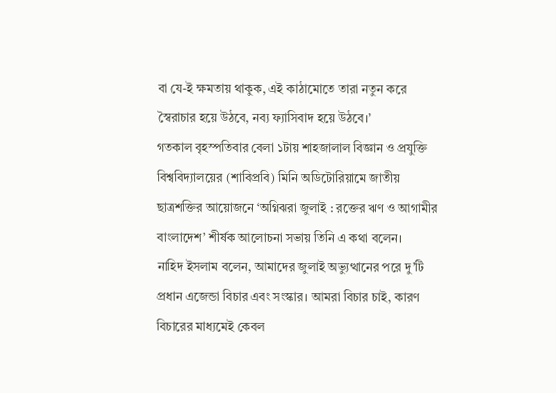বা যে-ই ক্ষমতায় থাকুক, এই কাঠামোতে তারা নতুন করে স্বৈরাচার হয়ে উঠবে, নব্য ফ্যাসিবাদ হয়ে উঠবে।’
গতকাল বৃহস্পতিবার বেলা ১টায় শাহজালাল বিজ্ঞান ও প্রযুক্তি বিশ্ববিদ্যালয়ের (শাবিপ্রবি) মিনি অডিটোরিয়ামে জাতীয় ছাত্রশক্তির আয়োজনে ‘অগ্নিঝরা জুলাই : রক্তের ঋণ ও আগামীর বাংলাদেশ’ শীর্ষক আলোচনা সভায় তিনি এ কথা বলেন।
নাহিদ ইসলাম বলেন, আমাদের জুলাই অভ্যুত্থানের পরে দু’টি প্রধান এজেন্ডা বিচার এবং সংস্কার। আমরা বিচার চাই, কারণ বিচারের মাধ্যমেই কেবল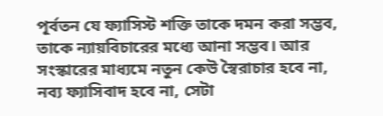পূর্বতন যে ফ্যাসিস্ট শক্তি তাকে দমন করা সম্ভব, তাকে ন্যায়বিচারের মধ্যে আনা সম্ভব। আর সংস্কারের মাধ্যমে নতুন কেউ স্বৈরাচার হবে না, নব্য ফ্যাসিবাদ হবে না, সেটা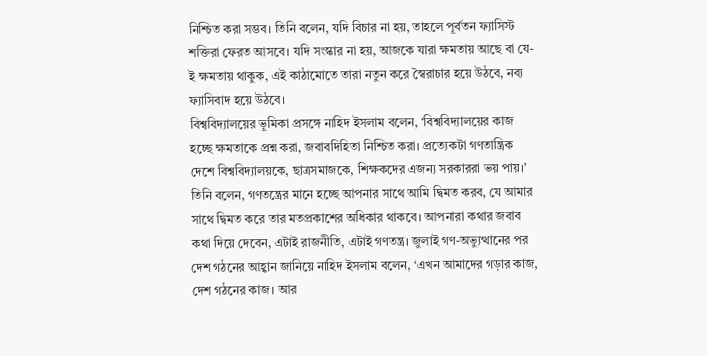নিশ্চিত করা সম্ভব। তিনি বলেন, যদি বিচার না হয়, তাহলে পূর্বতন ফ্যাসিস্ট শক্তিরা ফেরত আসবে। যদি সংস্কার না হয়, আজকে যারা ক্ষমতায় আছে বা যে-ই ক্ষমতায় থাকুক, এই কাঠামোতে তারা নতুন করে স্বৈরাচার হয়ে উঠবে, নব্য ফ্যাসিবাদ হয়ে উঠবে।
বিশ্ববিদ্যালয়ের ভূমিকা প্রসঙ্গে নাহিদ ইসলাম বলেন, ‘বিশ্ববিদ্যালয়ের কাজ হচ্ছে ক্ষমতাকে প্রশ্ন করা, জবাবদিহিতা নিশ্চিত করা। প্রত্যেকটা গণতান্ত্রিক দেশে বিশ্ববিদ্যালয়কে, ছাত্রসমাজকে, শিক্ষকদের এজন্য সরকাররা ভয় পায়।’ তিনি বলেন, গণতন্ত্রের মানে হচ্ছে আপনার সাথে আমি দ্বিমত করব, যে আমার সাথে দ্বিমত করে তার মতপ্রকাশের অধিকার থাকবে। আপনারা কথার জবাব কথা দিয়ে দেবেন, এটাই রাজনীতি, এটাই গণতন্ত্র। জুলাই গণ-অভ্যুত্থানের পর দেশ গঠনের আহ্বান জানিয়ে নাহিদ ইসলাম বলেন, ‘এখন আমাদের গড়ার কাজ, দেশ গঠনের কাজ। আর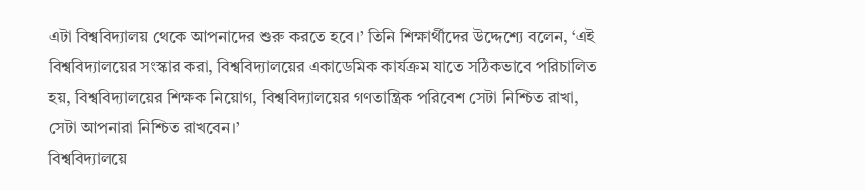এটা বিশ্ববিদ্যালয় থেকে আপনাদের শুরু করতে হবে।’ তিনি শিক্ষার্থীদের উদ্দেশ্যে বলেন, ‘এই বিশ্ববিদ্যালয়ের সংস্কার করা, বিশ্ববিদ্যালয়ের একাডেমিক কার্যক্রম যাতে সঠিকভাবে পরিচালিত হয়, বিশ্ববিদ্যালয়ের শিক্ষক নিয়োগ, বিশ্ববিদ্যালয়ের গণতান্ত্রিক পরিবেশ সেটা নিশ্চিত রাখা, সেটা আপনারা নিশ্চিত রাখবেন।’
বিশ্ববিদ্যালয়ে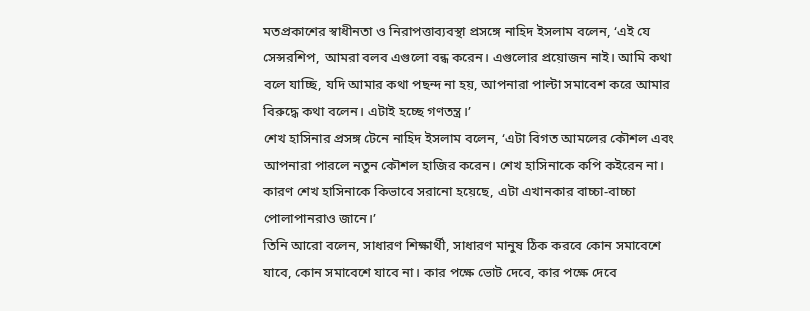মতপ্রকাশের স্বাধীনতা ও নিরাপত্তাব্যবস্থা প্রসঙ্গে নাহিদ ইসলাম বলেন, ‘এই যে সেন্সরশিপ, আমরা বলব এগুলো বন্ধ করেন। এগুলোর প্রয়োজন নাই। আমি কথা বলে যাচ্ছি, যদি আমার কথা পছন্দ না হয়, আপনারা পাল্টা সমাবেশ করে আমার বিরুদ্ধে কথা বলেন। এটাই হচ্ছে গণতন্ত্র।’
শেখ হাসিনার প্রসঙ্গ টেনে নাহিদ ইসলাম বলেন, ‘এটা বিগত আমলের কৌশল এবং আপনারা পারলে নতুন কৌশল হাজির করেন। শেখ হাসিনাকে কপি কইরেন না। কারণ শেখ হাসিনাকে কিভাবে সরানো হয়েছে, এটা এখানকার বাচ্চা-বাচ্চা পোলাপানরাও জানে।’
তিনি আরো বলেন, সাধারণ শিক্ষার্থী, সাধারণ মানুষ ঠিক করবে কোন সমাবেশে যাবে, কোন সমাবেশে যাবে না। কার পক্ষে ভোট দেবে, কার পক্ষে দেবে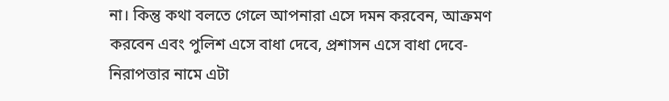না। কিন্তু কথা বলতে গেলে আপনারা এসে দমন করবেন, আক্রমণ করবেন এবং পুলিশ এসে বাধা দেবে, প্রশাসন এসে বাধা দেবে- নিরাপত্তার নামে এটা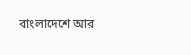বাংলাদেশে আর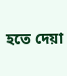হতে দেয়া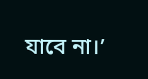যাবে না।’